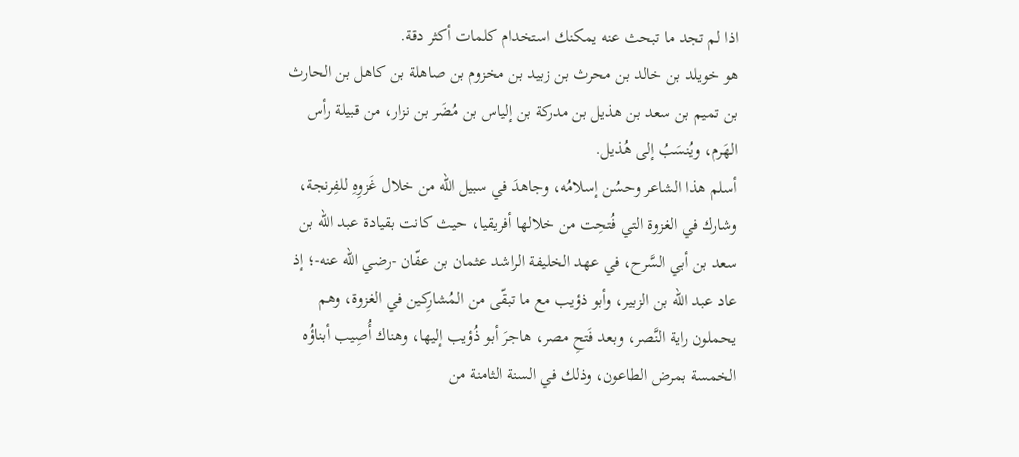اذا لم تجد ما تبحث عنه يمكنك استخدام كلمات أكثر دقة.
هو خويلد بن خالد بن محرث بن زبيد بن مخزوم بن صاهلة بن كاهل بن الحارث بن تميم بن سعد بن هذيل بن مدركة بن إلياس بن مُضَر بن نزار، من قبيلة رأس الهَرم، ويُنسَبُ إلى هُذيل.
أسلم هذا الشاعر وحسُن إسلامُه، وجاهدَ في سبيل الله من خلال غَزوِهِ للفِرنجة، وشارك في الغزوة التي فُتحِت من خلالها أفريقيا، حيث كانت بقيادة عبد الله بن سعد بن أبي السَّرح، في عهد الخليفة الراشد عثمان بن عفّان -رضي الله عنه-؛ إذ عاد عبد الله بن الزبير، وأبو ذؤيب مع ما تبقّى من المُشارِكين في الغزوة، وهم يحملون راية النَّصر، وبعد فَتحِ مصر، هاجرَ أبو ذُؤيب إليها، وهناك أُصِيب أبناؤُه الخمسة بمرض الطاعون، وذلك في السنة الثامنة من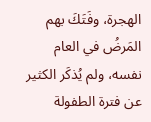الهجرة، وفَتَكَ بهم المَرضُ في العام نفسه، ولم يُذكَر الكثير عن فترة الطفولة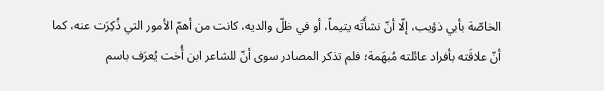الخاصّة بأبي ذؤيب، إلّا أنّ نشأَتَه يتيماً، أو في ظلّ والديه، كانت من أهمّ الأمور التي ذُكِرَت عنه، كما أنّ علاقَته بأفراد عائلته مُبهَمة؛ فلم تذكر المصادر سوى أنّ للشاعر ابن أُخت يُعرَف باسم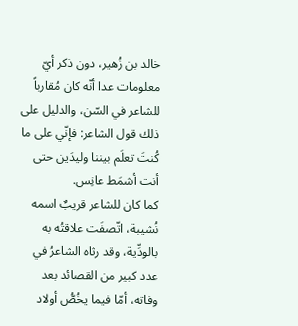خالد بن زُهير، دون ذكر أيّ معلومات عدا أنّه كان مُقارباً للشاعر في السّن، والدليل على ذلك قول الشاعر: فإنّي على ما كُنتَ تعلَم بيننا وليدَين حتى أنت أشمَط عانِس.
كما كان للشاعر قريبٌ اسمه نُشيبة، اتّصفَت علاقتُه به بالودِّية، وقد رثاه الشاعرُ في عدد كبير من القصائد بعد وفاته، أمّا فيما يخُصُّ أولاد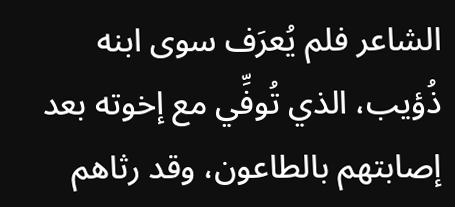الشاعر فلم يُعرَف سوى ابنه ذُؤيب، الذي تُوفِّي مع إخوته بعد إصابتهم بالطاعون، وقد رثاهم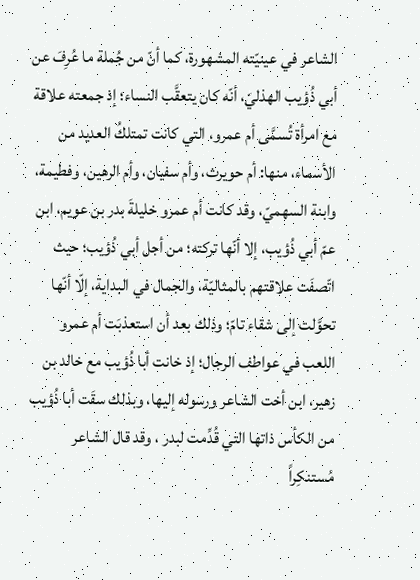الشاعر في عينيّته المشهورة، كما أنّ من جُملة ما عُرِفَ عن أبي ذُؤيب الهذليّ، أنّه كان يتعقَّب النساء؛ إذ جمعته علاقة مع امرأة تُسمَّى أم عمرو، التي كانت تمتلكُ العديد من الأسماء، منها: أم حويرث، وأم سفيان، وأم الرهين، وفطيمة، وابنة السهميّ، وقد كانت أم عمرو خليلةَ بدر بن عويم، ابن عمّ أبي ذُؤيب، إلا أنّها تركته؛ من أجل أبي ذُؤيب؛ حيث اتّصفَت علاقتهم بالمثاليّة، والجمال في البداية، إلّا أنّها تحوَّلت إلى شقاء تامّ؛ وذلك بعد أن استعذبَت أم عمرو اللعب في عواطف الرجال؛ إذ خانت أبا ذُؤيب مع خالد بن زهير، ابن أخت الشاعر ورسوله إليها، وبذلك سقَت أبا ذُؤيب من الكأس ذاتها التي قُدِّمت لبدر ، وقد قال الشاعر مُستنكِراً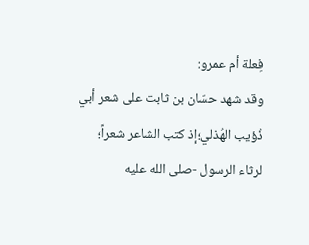فِعلة أم عمرو:
وقد شهد حسّان بن ثابت على شعر أبي ذُؤيب الهُذلي؛إذ كتب الشاعر شعراً؛ لرثاء الرسول -صلى الله عليه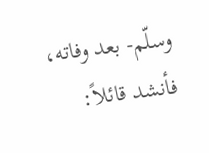وسلّم- بعد وفاته، فأنشد قائلاً: